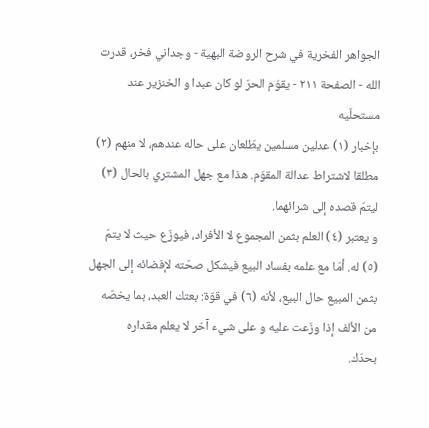الجواهر الفخرية في شرح الروضة البهية - وجداني فخر، قدرت الله - الصفحة ٢١١ - يقوّم الحرّ لو كان عبدا و الخنزير عند مستحلّيه
بإخبار (١) عدلين مسلمين يطّلعان على حاله عندهم، لا منهم (٢) مطلقا لاشتراط عدالة المقوّم. هذا مع جهل المشتري بالحال (٣) ليتمّ قصده إلى شرائهما.
و يعتبر (٤) العلم بثمن المجموع لا الأفراد، فيوزّع حيث لا يتمّ (٥) له. أمّا مع علمه بفساد البيع فيشكل صحّته لإفضائه إلى الجهل بثمن المبيع حال البيع، لأنه (٦) في قوّة: بعتك العبد، بما يخصّه من الألف إذا وزّعت عليه و على شيء آخر لا يعلم مقداره
بحدّك.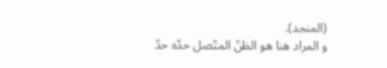(المنجد).
و المراد هنا هو الظنّ المتّصل حدّه حدّ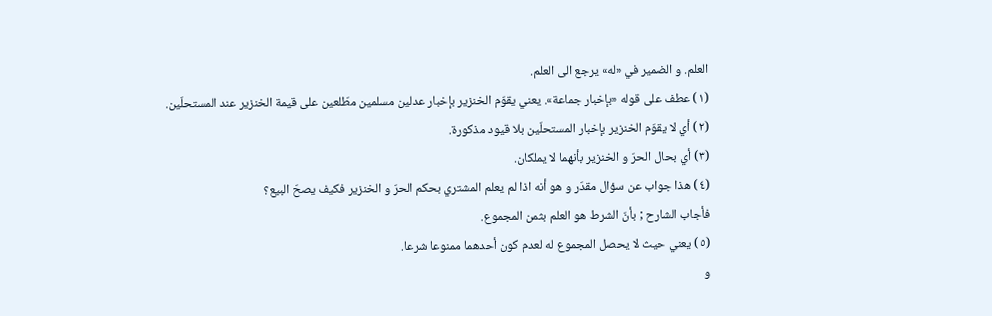العلم. و الضمير في «له» يرجع الى العلم.
(١) عطف على قوله «بإخبار جماعة». يعني يقوّم الخنزير بإخبار عدلين مسلمين مطّلعين على قيمة الخنزير عند المستحلّين.
(٢) أي لا يقوّم الخنزير بإخبار المستحلّين بلا قيود مذكورة.
(٣) أي بحال الحرّ و الخنزير بأنهما لا يملكان.
(٤) هذا جواب عن سؤال مقدّر و هو أنه اذا لم يعلم المشتري بحكم الحرّ و الخنزير فكيف يصحّ البيع؟
فأجاب الشارح ; بأنّ الشرط هو العلم بثمن المجموع.
(٥) يعني حيث لا يحصل المجموع له لعدم كون أحدهما ممنوعا شرعا.
و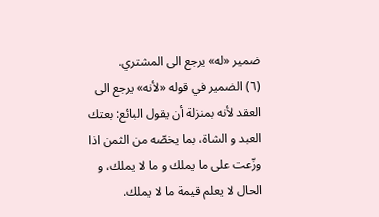ضمير «له» يرجع الى المشتري.
(٦) الضمير في قوله «لأنه» يرجع الى العقد لأنه بمنزلة أن يقول البائع: بعتك العبد و الشاة، بما يخصّه من الثمن اذا وزّعت على ما يملك و ما لا يملك، و الحال لا يعلم قيمة ما لا يملك.